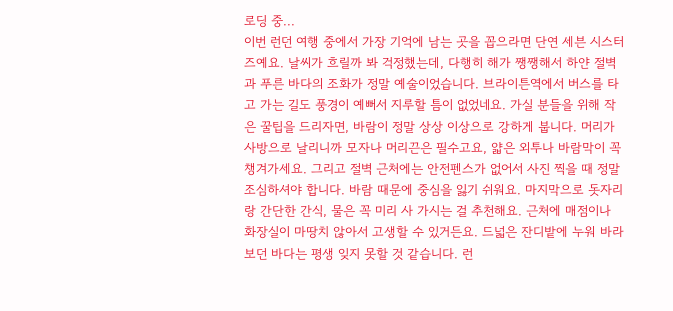로딩 중...
이번 런던 여행 중에서 가장 기억에 남는 곳을 꼽으라면 단연 세븐 시스터즈예요. 날씨가 흐릴까 봐 걱정했는데, 다행히 해가 쨍쨍해서 하얀 절벽과 푸른 바다의 조화가 정말 예술이었습니다. 브라이튼역에서 버스를 타고 가는 길도 풍경이 예뻐서 지루할 틈이 없었네요. 가실 분들을 위해 작은 꿀팁을 드리자면, 바람이 정말 상상 이상으로 강하게 붑니다. 머리가 사방으로 날리니까 모자나 머리끈은 필수고요, 얇은 외투나 바람막이 꼭 챙겨가세요. 그리고 절벽 근처에는 안전펜스가 없어서 사진 찍을 때 정말 조심하셔야 합니다. 바람 때문에 중심을 잃기 쉬워요. 마지막으로 돗자리랑 간단한 간식, 물은 꼭 미리 사 가시는 걸 추천해요. 근처에 매점이나 화장실이 마땅치 않아서 고생할 수 있거든요. 드넓은 잔디밭에 누워 바라보던 바다는 평생 잊지 못할 것 같습니다. 런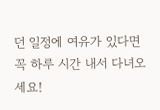던 일정에 여유가 있다면 꼭 하루 시간 내서 다녀오세요!